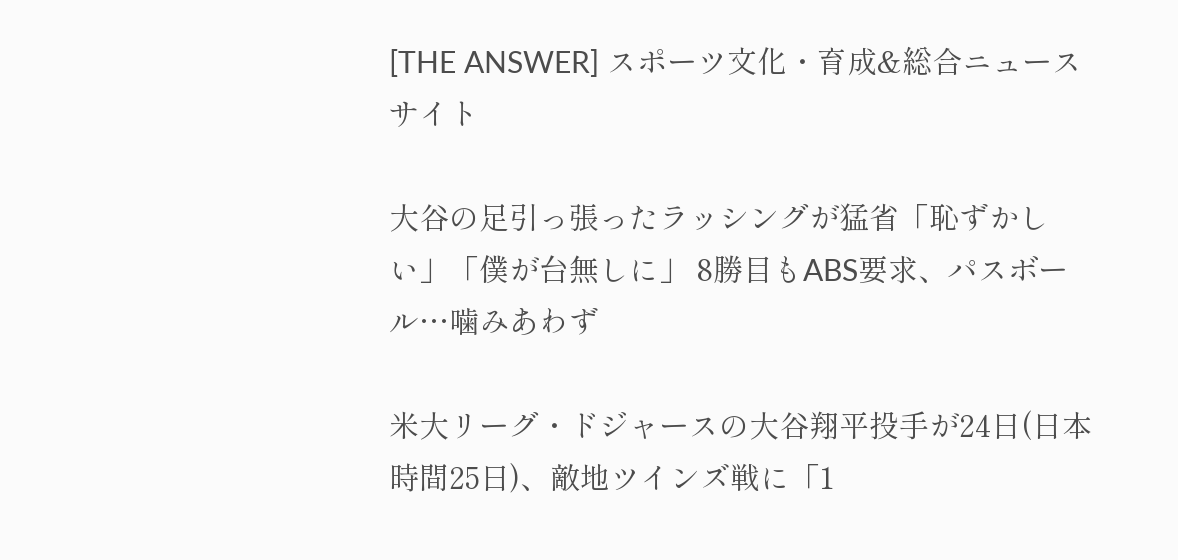[THE ANSWER] スポーツ文化・育成&総合ニュースサイト

大谷の足引っ張ったラッシングが猛省「恥ずかしい」「僕が台無しに」 8勝目もABS要求、パスボール…噛みあわず

米大リーグ・ドジャースの大谷翔平投手が24日(日本時間25日)、敵地ツインズ戦に「1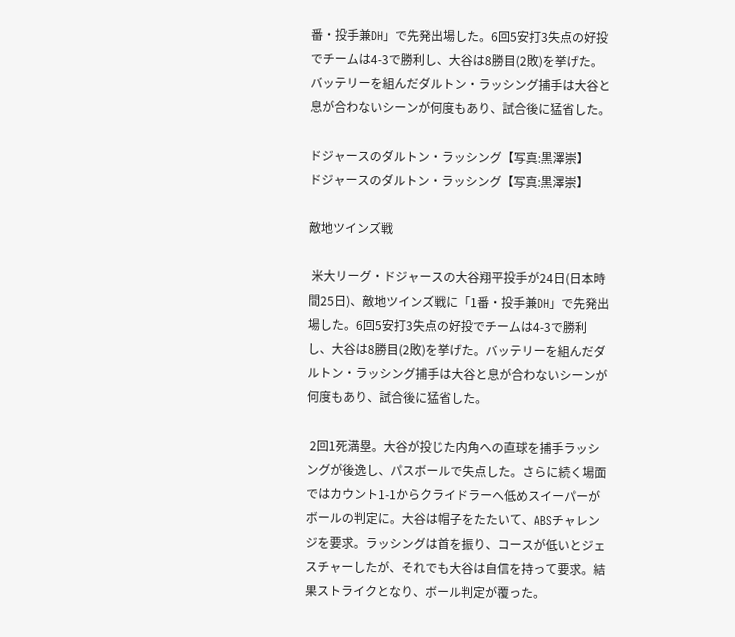番・投手兼DH」で先発出場した。6回5安打3失点の好投でチームは4-3で勝利し、大谷は8勝目(2敗)を挙げた。バッテリーを組んだダルトン・ラッシング捕手は大谷と息が合わないシーンが何度もあり、試合後に猛省した。

ドジャースのダルトン・ラッシング【写真:黒澤崇】
ドジャースのダルトン・ラッシング【写真:黒澤崇】

敵地ツインズ戦

 米大リーグ・ドジャースの大谷翔平投手が24日(日本時間25日)、敵地ツインズ戦に「1番・投手兼DH」で先発出場した。6回5安打3失点の好投でチームは4-3で勝利し、大谷は8勝目(2敗)を挙げた。バッテリーを組んだダルトン・ラッシング捕手は大谷と息が合わないシーンが何度もあり、試合後に猛省した。

 2回1死満塁。大谷が投じた内角への直球を捕手ラッシングが後逸し、パスボールで失点した。さらに続く場面ではカウント1-1からクライドラーへ低めスイーパーがボールの判定に。大谷は帽子をたたいて、ABSチャレンジを要求。ラッシングは首を振り、コースが低いとジェスチャーしたが、それでも大谷は自信を持って要求。結果ストライクとなり、ボール判定が覆った。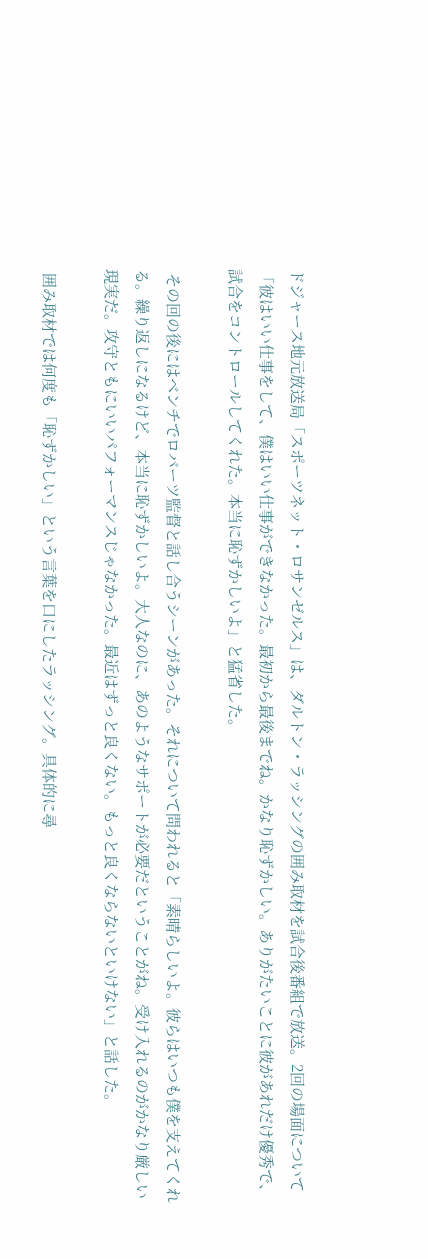ドジャース地元放送局「スポーツネット・ロサンゼルス」は、ダルトン・ラッシングの囲み取材を試合後番組で放送。2回の場面について「彼はいい仕事をして、僕はいい仕事ができなかった。最初から最後までね。かなり恥ずかしい。ありがたいことに彼があれだけ優秀で、試合をコントロールしてくれた。本当に恥ずかしいよ」と猛省した。

 その回の後にはベンチでロバーツ監督と話し合うシーンがあった。それについて問われると「素晴らしいよ。彼らはいつも僕を支えてくれる。繰り返しになるけど、本当に恥ずかしいよ。大人なのに、あのようなサポートが必要だということがね。受け入れるのがかなり厳しい現実だ。攻守ともにいいパフォーマンスじゃなかった。最近はずっと良くない。もっと良くならないといけない」と話した。

 囲み取材では何度も「恥ずかしい」という言葉を口にしたラッシング。具体的に尋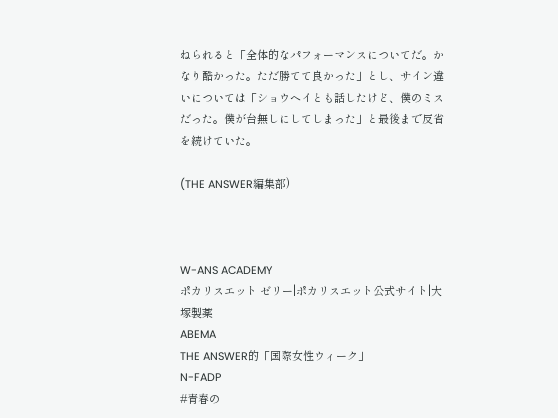ねられると「全体的なパフォーマンスについてだ。かなり酷かった。ただ勝てて良かった」とし、サイン違いについては「ショウヘイとも話したけど、僕のミスだった。僕が台無しにしてしまった」と最後まで反省を続けていた。

(THE ANSWER編集部)



W-ANS ACADEMY
ポカリスエット ゼリー|ポカリスエット公式サイト|大塚製薬
ABEMA
THE ANSWER的「国際女性ウィーク」
N-FADP
#青春の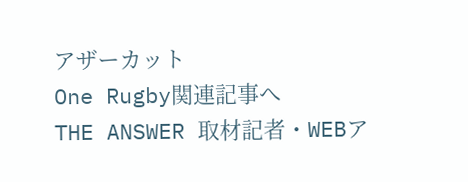アザーカット
One Rugby関連記事へ
THE ANSWER 取材記者・WEBア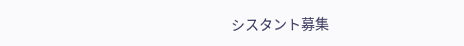シスタント募集